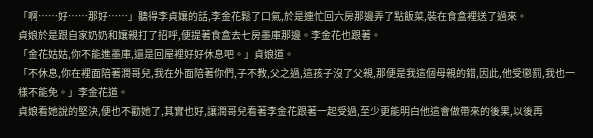「啊……好……那好……」聽得李貞孃的話,李金花鬆了口氣,於是連忙回六房那邊弄了點飯菜,裝在食盒裡送了過來。
貞娘於是跟自家奶奶和孃親打了招呼,便提著食盒去七房墨庫那邊。李金花也跟著。
「金花姑姑,你不能進墨庫,還是回屋裡好好休息吧。」貞娘道。
「不休息,你在裡面陪著潤哥兒,我在外面陪著你們,子不教,父之過,這孩子沒了父親,那便是我這個母親的錯,因此,他受懲罰,我也一樣不能免。」李金花道。
貞娘看她說的堅決,便也不勸她了,其實也好,讓潤哥兒看著李金花跟著一起受過,至少更能明白他這會做帶來的後果,以後再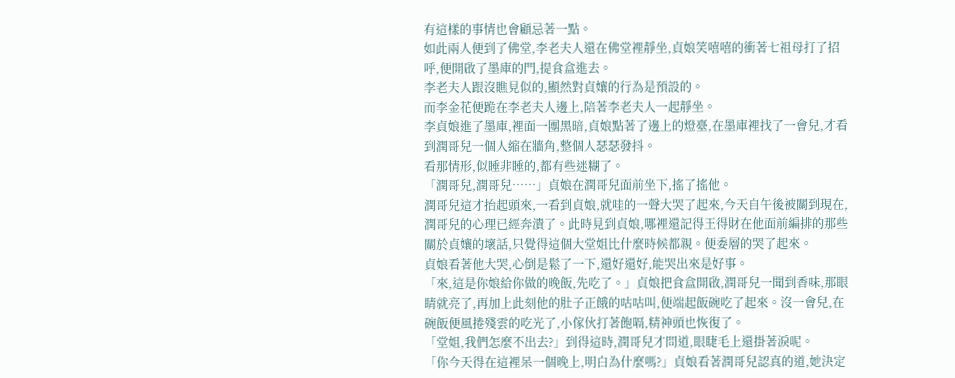有這樣的事情也會顧忌著一點。
如此兩人便到了佛堂,李老夫人還在佛堂裡靜坐,貞娘笑嘻嘻的衝著七祖母打了招呼,便開啟了墨庫的門,提食盒進去。
李老夫人跟沒瞧見似的,顯然對貞孃的行為是預設的。
而李金花便跪在李老夫人邊上,陪著李老夫人一起靜坐。
李貞娘進了墨庫,裡面一團黑暗,貞娘點著了邊上的燈臺,在墨庫裡找了一會兒,才看到潤哥兒一個人縮在牆角,整個人瑟瑟發抖。
看那情形,似睡非睡的,都有些迷糊了。
「潤哥兒,潤哥兒……」貞娘在潤哥兒面前坐下,搖了搖他。
潤哥兒這才抬起頭來,一看到貞娘,就哇的一聲大哭了起來,今天自午後被關到現在,潤哥兒的心理已經奔潰了。此時見到貞娘,哪裡還記得王得財在他面前編排的那些關於貞孃的壞話,只覺得這個大堂姐比什麼時候都親。便委層的哭了起來。
貞娘看著他大哭,心倒是鬆了一下,還好還好,能哭出來是好事。
「來,這是你娘給你做的晚飯,先吃了。」貞娘把食盒開啟,潤哥兒一聞到香味,那眼睛就亮了,再加上此刻他的肚子正餓的咕咕叫,便端起飯碗吃了起來。沒一會兒,在碗飯便風捲殘雲的吃光了,小傢伙打著飽嗝,精神頭也恢復了。
「堂姐,我們怎麼不出去?」到得這時,潤哥兒才問道,眼睫毛上還掛著淚呢。
「你今天得在這裡呆一個晚上,明白為什麼嗎?」貞娘看著潤哥兒認真的道,她決定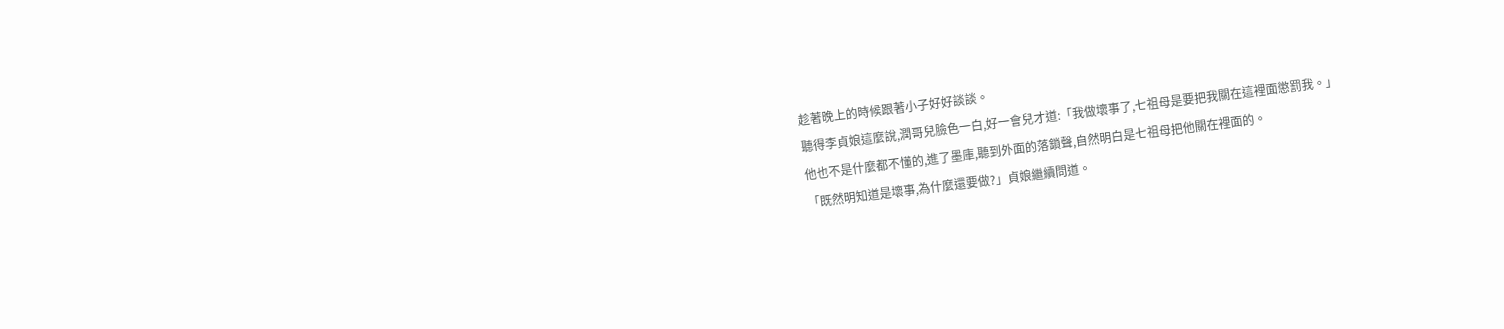趁著晚上的時候跟著小子好好談談。
聽得李貞娘這麼說,潤哥兒臉色一白,好一會兒才道:「我做壞事了,七祖母是要把我關在這裡面懲罰我。」
他也不是什麼都不懂的,進了墨庫,聽到外面的落鎖聲,自然明白是七祖母把他關在裡面的。
「既然明知道是壞事,為什麼還要做?」貞娘繼續問道。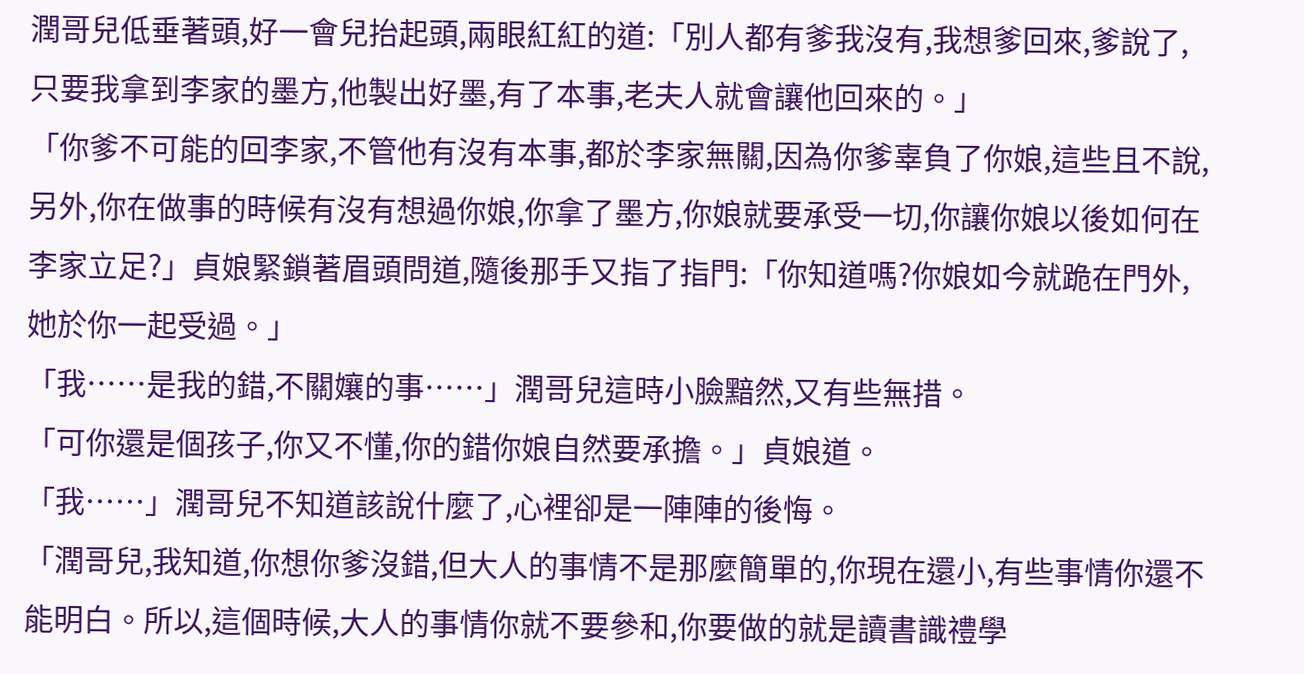潤哥兒低垂著頭,好一會兒抬起頭,兩眼紅紅的道:「別人都有爹我沒有,我想爹回來,爹說了,只要我拿到李家的墨方,他製出好墨,有了本事,老夫人就會讓他回來的。」
「你爹不可能的回李家,不管他有沒有本事,都於李家無關,因為你爹辜負了你娘,這些且不說,另外,你在做事的時候有沒有想過你娘,你拿了墨方,你娘就要承受一切,你讓你娘以後如何在李家立足?」貞娘緊鎖著眉頭問道,隨後那手又指了指門:「你知道嗎?你娘如今就跪在門外,她於你一起受過。」
「我……是我的錯,不關孃的事……」潤哥兒這時小臉黯然,又有些無措。
「可你還是個孩子,你又不懂,你的錯你娘自然要承擔。」貞娘道。
「我……」潤哥兒不知道該說什麼了,心裡卻是一陣陣的後悔。
「潤哥兒,我知道,你想你爹沒錯,但大人的事情不是那麼簡單的,你現在還小,有些事情你還不能明白。所以,這個時候,大人的事情你就不要參和,你要做的就是讀書識禮學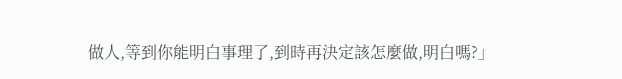做人,等到你能明白事理了,到時再決定該怎麼做,明白嗎?」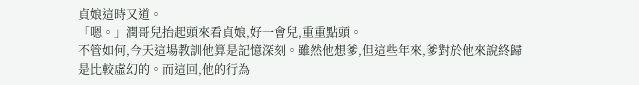貞娘這時又道。
「嗯。」潤哥兒抬起頭來看貞娘,好一會兒,重重點頭。
不管如何,今天這場教訓他算是記憶深刻。雖然他想爹,但這些年來,爹對於他來說終歸是比較虛幻的。而這回,他的行為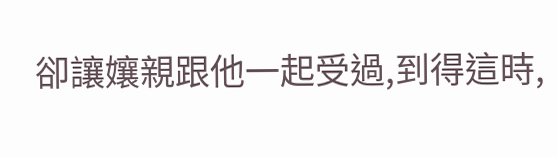卻讓孃親跟他一起受過,到得這時,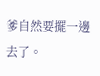爹自然要擺一邊去了。